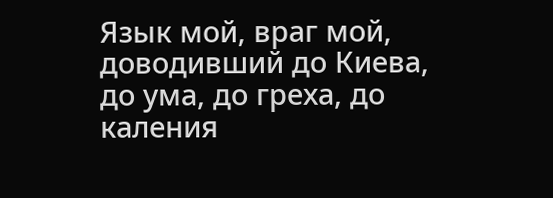Язык мой, враг мой, доводивший до Киева,
до ума, до греха, до каления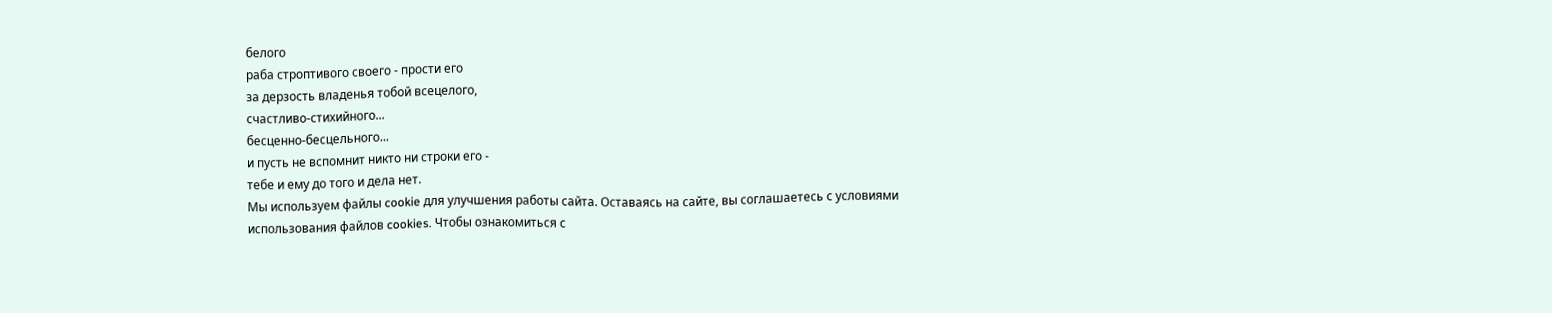белого
раба строптивого своего - прости его
за дерзость владенья тобой всецелого,
счастливо-стихийного...
бесценно-бесцельного...
и пусть не вспомнит никто ни строки его -
тебе и ему до того и дела нет.
Мы используем файлы cookie для улучшения работы сайта. Оставаясь на сайте, вы соглашаетесь с условиями использования файлов cookies. Чтобы ознакомиться с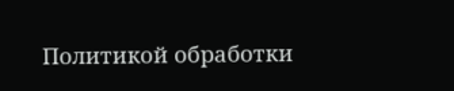Политикой обработки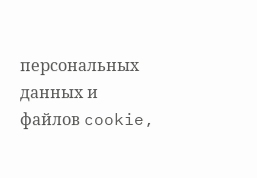персональных данных и файлов cookie,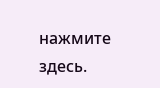нажмите здесь.